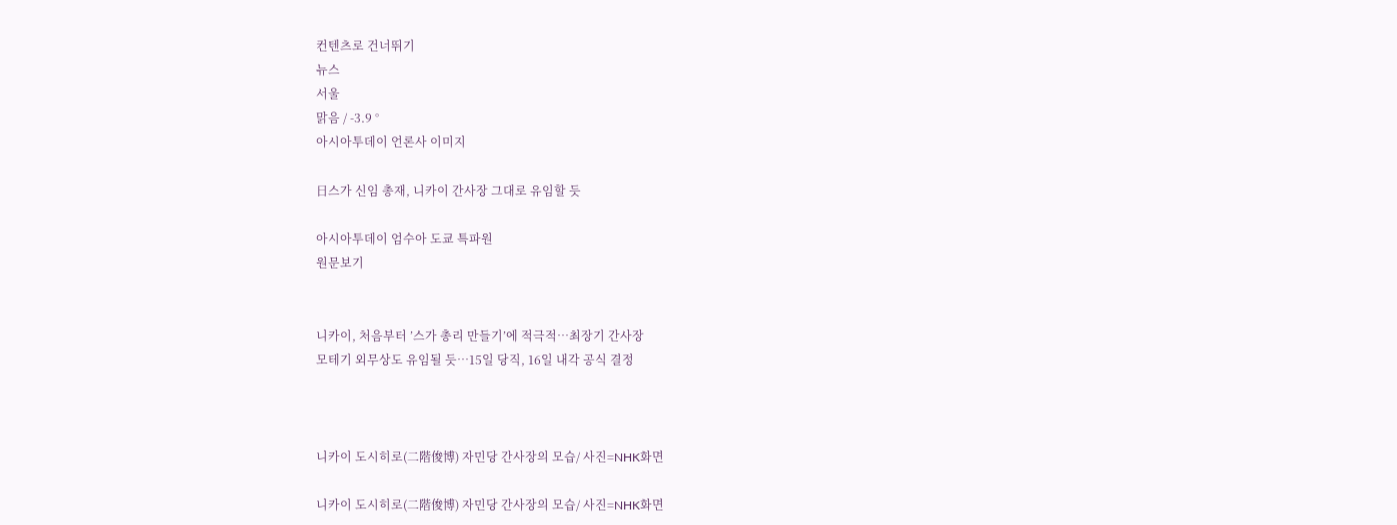컨텐츠로 건너뛰기
뉴스
서울
맑음 / -3.9 °
아시아투데이 언론사 이미지

日스가 신임 총재, 니카이 간사장 그대로 유임할 듯

아시아투데이 엄수아 도쿄 특파원
원문보기


니카이, 처음부터 ’스가 총리 만들기’에 적극적…최장기 간사장
모테기 외무상도 유임될 듯…15일 당직, 16일 내각 공식 결정



니카이 도시히로(二階俊博) 자민당 간사장의 모습/ 사진=NHK화면

니카이 도시히로(二階俊博) 자민당 간사장의 모습/ 사진=NHK화면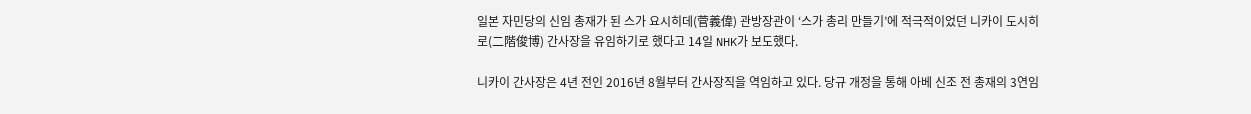일본 자민당의 신임 총재가 된 스가 요시히데(菅義偉) 관방장관이 ‘스가 총리 만들기’에 적극적이었던 니카이 도시히로(二階俊博) 간사장을 유임하기로 했다고 14일 NHK가 보도했다.

니카이 간사장은 4년 전인 2016년 8월부터 간사장직을 역임하고 있다. 당규 개정을 통해 아베 신조 전 총재의 3연임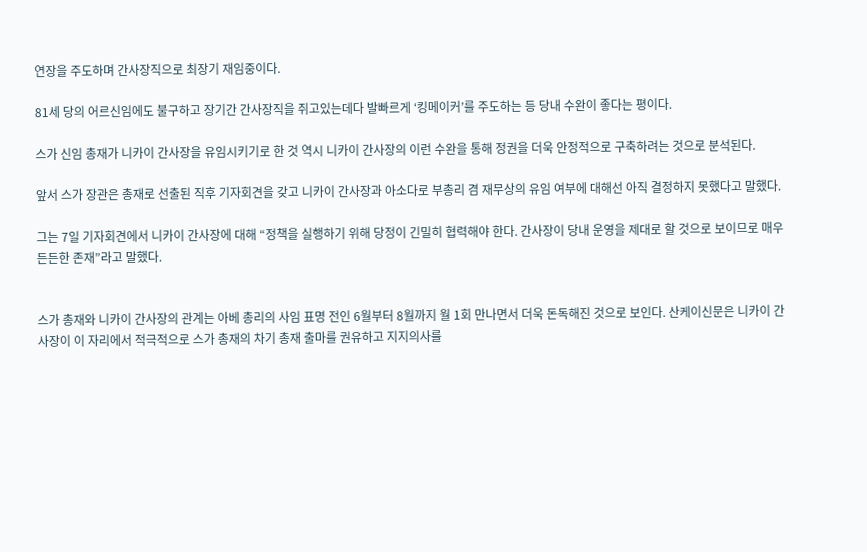연장을 주도하며 간사장직으로 최장기 재임중이다.

81세 당의 어르신임에도 불구하고 장기간 간사장직을 쥐고있는데다 발빠르게 ‘킹메이커’를 주도하는 등 당내 수완이 좋다는 평이다.

스가 신임 총재가 니카이 간사장을 유임시키기로 한 것 역시 니카이 간사장의 이런 수완을 통해 정권을 더욱 안정적으로 구축하려는 것으로 분석된다.

앞서 스가 장관은 총재로 선출된 직후 기자회견을 갖고 니카이 간사장과 아소다로 부총리 겸 재무상의 유임 여부에 대해선 아직 결정하지 못했다고 말했다.

그는 7일 기자회견에서 니카이 간사장에 대해 “정책을 실행하기 위해 당정이 긴밀히 협력해야 한다. 간사장이 당내 운영을 제대로 할 것으로 보이므로 매우 든든한 존재”라고 말했다.


스가 총재와 니카이 간사장의 관계는 아베 총리의 사임 표명 전인 6월부터 8월까지 월 1회 만나면서 더욱 돈독해진 것으로 보인다. 산케이신문은 니카이 간사장이 이 자리에서 적극적으로 스가 총재의 차기 총재 출마를 권유하고 지지의사를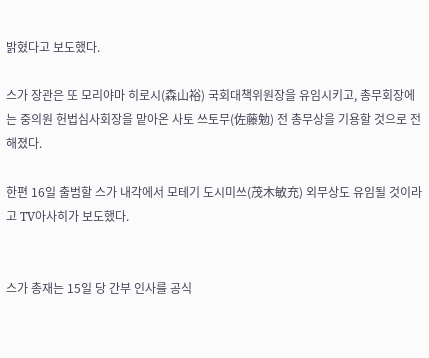밝혔다고 보도했다.

스가 장관은 또 모리야마 히로시(森山裕) 국회대책위원장을 유임시키고, 총무회장에는 중의원 헌법심사회장을 맡아온 사토 쓰토무(佐藤勉) 전 총무상을 기용할 것으로 전해졌다.

한편 16일 출범할 스가 내각에서 모테기 도시미쓰(茂木敏充) 외무상도 유임될 것이라고 TV아사히가 보도했다.


스가 총재는 15일 당 간부 인사를 공식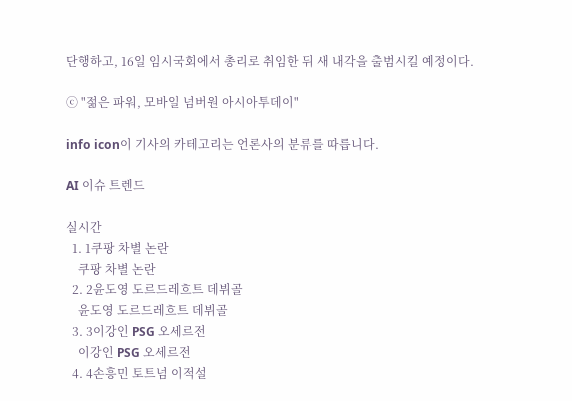단행하고, 16일 임시국회에서 총리로 취임한 뒤 새 내각을 출범시킬 예정이다.

ⓒ "젊은 파워, 모바일 넘버원 아시아투데이"

info icon이 기사의 카테고리는 언론사의 분류를 따릅니다.

AI 이슈 트렌드

실시간
  1. 1쿠팡 차별 논란
    쿠팡 차별 논란
  2. 2윤도영 도르드레흐트 데뷔골
    윤도영 도르드레흐트 데뷔골
  3. 3이강인 PSG 오세르전
    이강인 PSG 오세르전
  4. 4손흥민 토트넘 이적설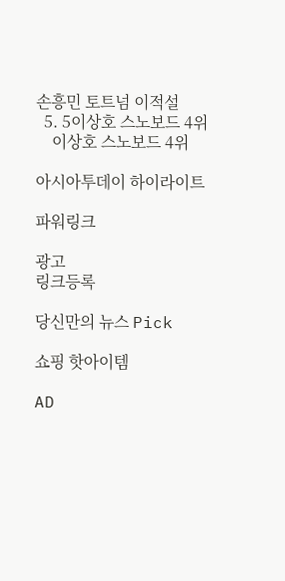손흥민 토트넘 이적설
  5. 5이상호 스노보드 4위
    이상호 스노보드 4위

아시아투데이 하이라이트

파워링크

광고
링크등록

당신만의 뉴스 Pick

쇼핑 핫아이템

AD